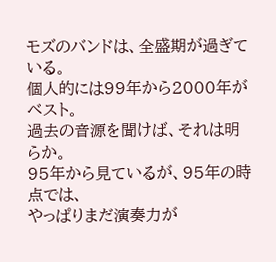モズのバンドは、全盛期が過ぎている。
個人的には99年から2000年がベスト。
過去の音源を聞けば、それは明らか。
95年から見ているが、95年の時点では、
やっぱりまだ演奏力が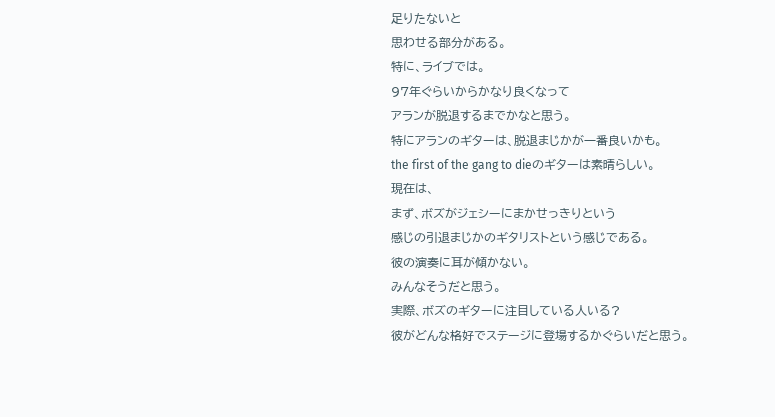足りたないと
思わせる部分がある。
特に、ライブでは。
97年ぐらいからかなり良くなって
アランが脱退するまでかなと思う。
特にアランのギターは、脱退まじかが一番良いかも。
the first of the gang to dieのギターは素晴らしい。
現在は、
まず、ボズがジェシーにまかせっきりという
感じの引退まじかのギタリストという感じである。
彼の演奏に耳が傾かない。
みんなそうだと思う。
実際、ボズのギターに注目している人いる?
彼がどんな格好でステージに登場するかぐらいだと思う。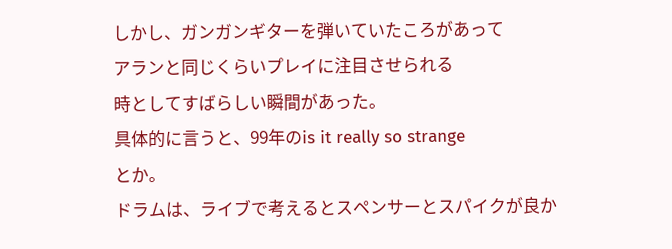しかし、ガンガンギターを弾いていたころがあって
アランと同じくらいプレイに注目させられる
時としてすばらしい瞬間があった。
具体的に言うと、99年のis it really so strange
とか。
ドラムは、ライブで考えるとスペンサーとスパイクが良か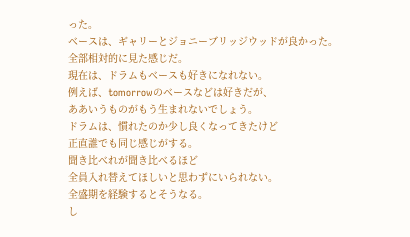った。
ベースは、ギャリーとジョニーブリッジウッドが良かった。
全部相対的に見た感じだ。
現在は、ドラムもベースも好きになれない。
例えば、tomorrowのベースなどは好きだが、
ああいうものがもう生まれないでしょう。
ドラムは、慣れたのか少し良くなってきたけど
正直誰でも同じ感じがする。
聞き比べれが聞き比べるほど
全員入れ替えてほしいと思わずにいられない。
全盛期を経験するとそうなる。
し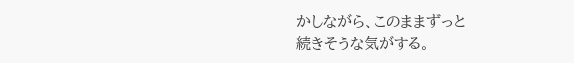かしながら、このままずっと
続きそうな気がする。